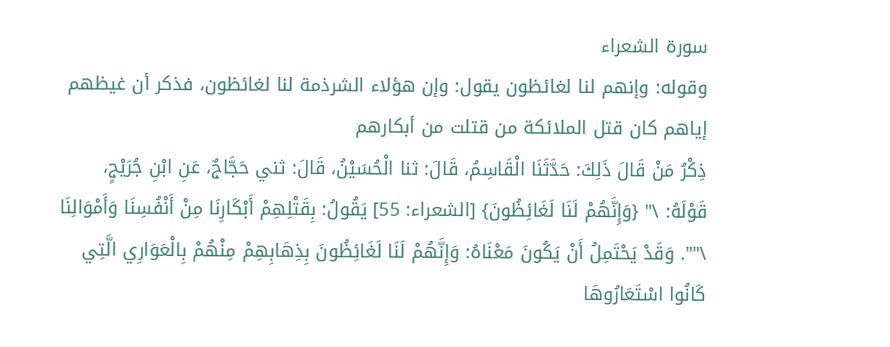سورة الشعراء
وقوله: وإنهم لنا لغائظون يقول: وإن هؤلاء الشرذمة لنا لغائظون، فذكر أن غيظهم إياهم كان قتل الملائكة من قتلت من أبكارهم
ذِكْرُ مَنْ قَالَ ذَلِكَ: حَدَّثَنَا الْقَاسِمُ، قَالَ: ثنا الْحُسَيْنُ، قَالَ: ثني حَجَّاجٌ، عَنِ ابْنِ جُرَيْجٍ، قَوْلَهُ: \" {وَإِنَّهُمْ لَنَا لَغَائِظُونَ} [الشعراء: 55] يَقُولُ: بِقَتْلِهِمْ أَبْكَارِنَا مِنْ أَنْفُسِنَا وَأَمْوَالِنَا \"". وَقَدْ يَحْتَمِلُ أَنْ يَكُونَ مَعْنَاهُ: وَإِنَّهُمْ لَنَا لَغَائِظُونَ بِذِهَابِهِمْ مِنْهُمْ بِالْعَوَارِي الَّتِي كَانُوا اسْتَعَارُوهَا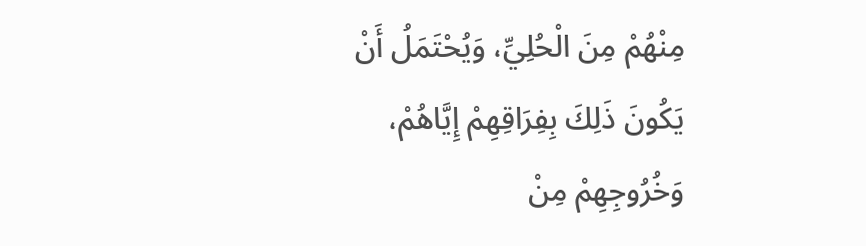مِنْهُمْ مِنَ الْحُلِيِّ، وَيُحْتَمَلُ أَنْ يَكُونَ ذَلِكَ بِفِرَاقِهِمْ إِيَّاهُمْ، وَخُرُوجِهِمْ مِنْ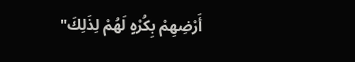أَرْضِهِمْ بِكُرْهٍ لَهُمْ لِذَلِكَ"